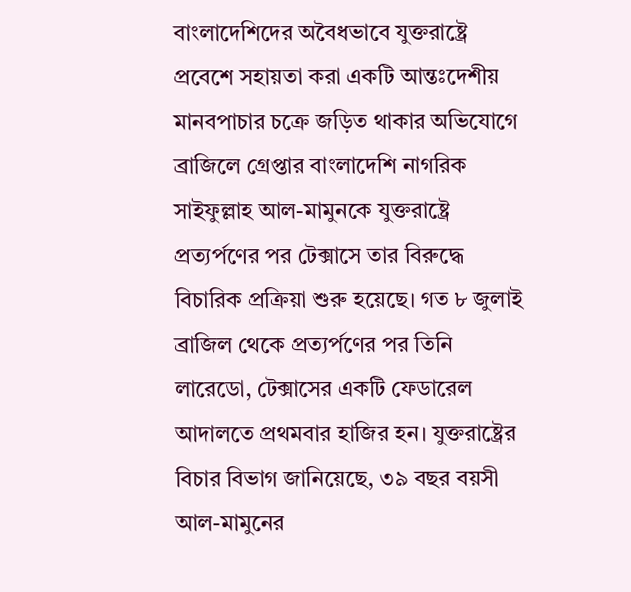বাংলাদেশিদের অবৈধভাবে যুক্তরাষ্ট্রে প্রবেশে সহায়তা করা একটি আন্তঃদেশীয় মানবপাচার চক্রে জড়িত থাকার অভিযোগে ব্রাজিলে গ্রেপ্তার বাংলাদেশি নাগরিক সাইফুল্লাহ আল-মামুনকে যুক্তরাষ্ট্রে প্রত্যর্পণের পর টেক্সাসে তার বিরুদ্ধে বিচারিক প্রক্রিয়া শুরু হয়েছে। গত ৮ জুলাই ব্রাজিল থেকে প্রত্যর্পণের পর তিনি লারেডো, টেক্সাসের একটি ফেডারেল আদালতে প্রথমবার হাজির হন। যুক্তরাষ্ট্রের বিচার বিভাগ জানিয়েছে, ৩৯ বছর বয়সী আল-মামুনের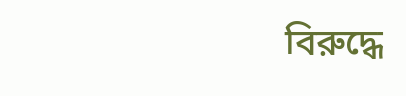বিরুদ্ধে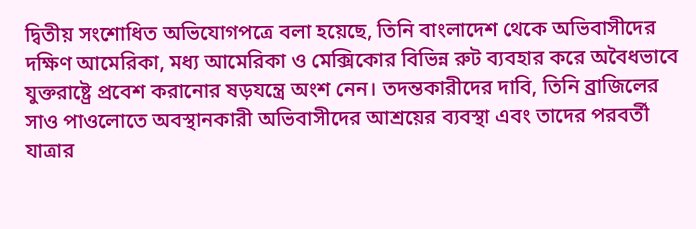দ্বিতীয় সংশোধিত অভিযোগপত্রে বলা হয়েছে, তিনি বাংলাদেশ থেকে অভিবাসীদের দক্ষিণ আমেরিকা, মধ্য আমেরিকা ও মেক্সিকোর বিভিন্ন রুট ব্যবহার করে অবৈধভাবে যুক্তরাষ্ট্রে প্রবেশ করানোর ষড়যন্ত্রে অংশ নেন। তদন্তকারীদের দাবি, তিনি ব্রাজিলের সাও পাওলোতে অবস্থানকারী অভিবাসীদের আশ্রয়ের ব্যবস্থা এবং তাদের পরবর্তী যাত্রার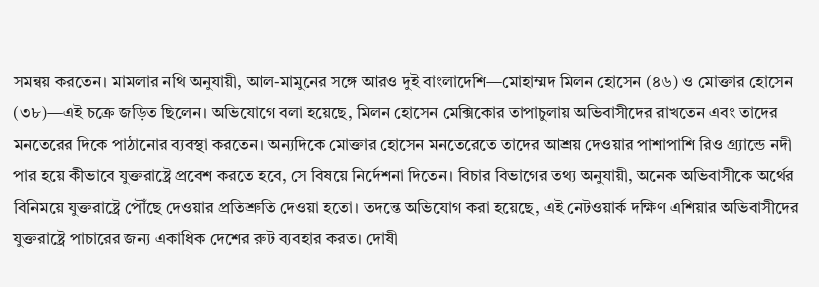সমন্বয় করতেন। মামলার নথি অনুযায়ী, আল-মামুনের সঙ্গে আরও দুই বাংলাদেশি—মোহাম্মদ মিলন হোসেন (৪৬) ও মোক্তার হোসেন (৩৮)—এই চক্রে জড়িত ছিলেন। অভিযোগে বলা হয়েছে, মিলন হোসেন মেক্সিকোর তাপাচুলায় অভিবাসীদের রাখতেন এবং তাদের মনতেরের দিকে পাঠানোর ব্যবস্থা করতেন। অন্যদিকে মোক্তার হোসেন মনতেরেতে তাদের আশ্রয় দেওয়ার পাশাপাশি রিও গ্র্যান্ডে নদী পার হয়ে কীভাবে যুক্তরাষ্ট্রে প্রবেশ করতে হবে, সে বিষয়ে নির্দেশনা দিতেন। বিচার বিভাগের তথ্য অনুযায়ী, অনেক অভিবাসীকে অর্থের বিনিময়ে যুক্তরাষ্ট্রে পৌঁছে দেওয়ার প্রতিশ্রুতি দেওয়া হতো। তদন্তে অভিযোগ করা হয়েছে, এই নেটওয়ার্ক দক্ষিণ এশিয়ার অভিবাসীদের যুক্তরাষ্ট্রে পাচারের জন্য একাধিক দেশের রুট ব্যবহার করত। দোষী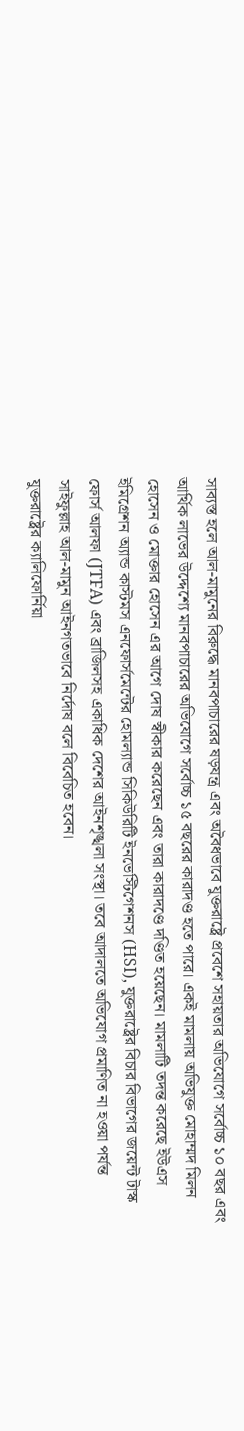সাব্যস্ত হলে আল-মামুনের বিরুদ্ধে মানবপাচারের ষড়যন্ত্র এবং অবৈধভাবে যুক্তরাষ্ট্রে প্রবেশে সহায়তার অভিযোগে সর্বোচ্চ ১০ বছর এবং আর্থিক লাভের উদ্দেশ্যে মানবপাচারের অভিযোগে সর্বোচ্চ ১৫ বছরের কারাদণ্ড হতে পারে। একই মামলায় অভিযুক্ত মোহাম্মদ মিলন হোসেন ও মোক্তার হোসেন এর আগে দোষ স্বীকার করেছেন এবং তারা কারাদণ্ডে দণ্ডিত হয়েছেন। মামলাটি তদন্ত করেছে ইউএস ইমিগ্রেশন অ্যান্ড কাস্টমস এনফোর্সমেন্টের হোমল্যান্ড সিকিউরিটি ইনভেস্টিগেশনস (HSI), যুক্তরাষ্ট্রের বিচার বিভাগের জয়েন্ট টাস্ক ফোর্স আলফা (JTFA) এবং ব্রাজিলসহ একাধিক দেশের আইনশৃঙ্খলা সংস্থা। তবে আদালতে অভিযোগ প্রমাণিত না হওয়া পর্যন্ত সাইফুল্লাহ আল-মামুন আইনগতভাবে নির্দোষ বলে বিবেচিত হবেন।
যুক্তরাষ্ট্রের ক্যালিফোর্নিয়া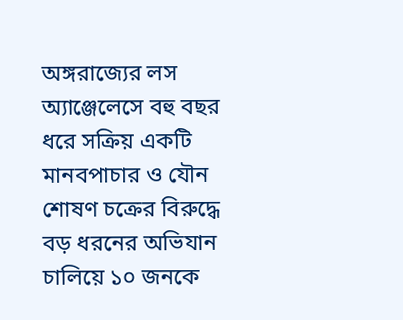অঙ্গরাজ্যের লস অ্যাঞ্জেলেসে বহু বছর ধরে সক্রিয় একটি মানবপাচার ও যৌন শোষণ চক্রের বিরুদ্ধে বড় ধরনের অভিযান চালিয়ে ১০ জনকে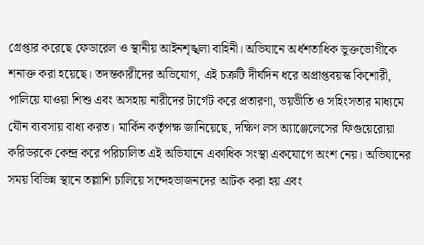গ্রেপ্তার করেছে ফেডারেল ও স্থানীয় আইনশৃঙ্খলা বাহিনী। অভিযানে অর্ধশতাধিক ভুক্তভোগীকে শনাক্ত করা হয়েছে। তদন্তকারীদের অভিযোগ, এই চক্রটি দীর্ঘদিন ধরে অপ্রাপ্তবয়স্ক কিশোরী, পালিয়ে যাওয়া শিশু এবং অসহায় নারীদের টার্গেট করে প্রতারণা, ভয়ভীতি ও সহিংসতার মাধ্যমে যৌন ব্যবসায় বাধ্য করত। মার্কিন কর্তৃপক্ষ জানিয়েছে, দক্ষিণ লস অ্যাঞ্জেলেসের ফিগুয়েরোয়া করিডরকে কেন্দ্র করে পরিচালিত এই অভিযানে একাধিক সংস্থা একযোগে অংশ নেয়। অভিযানের সময় বিভিন্ন স্থানে তল্লাশি চালিয়ে সন্দেহভাজনদের আটক করা হয় এবং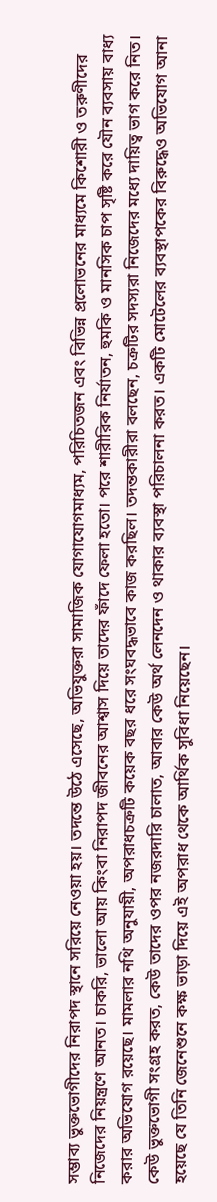সম্ভাব্য ভুক্তভোগীদের নিরাপদ স্থানে সরিয়ে নেওয়া হয়। তদন্তে উঠে এসেছে, অভিযুক্তরা সামাজিক যোগাযোগমাধ্যম, পরিচিতজন এবং বিভিন্ন প্রলোভনের মাধ্যমে কিশোরী ও তরুণীদের নিজেদের নিয়ন্ত্রণে আনত। চাকরি, ভালো আয় কিংবা নিরাপদ জীবনের আশ্বাস দিয়ে তাদের ফাঁদে ফেলা হতো। পরে শারীরিক নির্যাতন, হুমকি ও মানসিক চাপ সৃষ্টি করে যৌন ব্যবসায় বাধ্য করার অভিযোগ রয়েছে। মামলার নথি অনুযায়ী, অপরাধচক্রটি কয়েক বছর ধরে সংঘবদ্ধভাবে কাজ করছিল। তদন্তকারীরা বলছেন, চক্রটির সদস্যরা নিজেদের মধ্যে দায়িত্ব ভাগ করে নিত। কেউ ভুক্তভোগী সংগ্রহ করত, কেউ তাদের ওপর নজরদারি চালাত, আবার কেউ অর্থ লেনদেন ও থাকার ব্যবস্থা পরিচালনা করত। একটি মোটেলের ব্যবস্থাপকের বিরুদ্ধেও অভিযোগ আনা হয়েছে যে তিনি জেনেশুনে কক্ষ ভাড়া দিয়ে এই অপরাধ থেকে আর্থিক সুবিধা নিয়েছেন।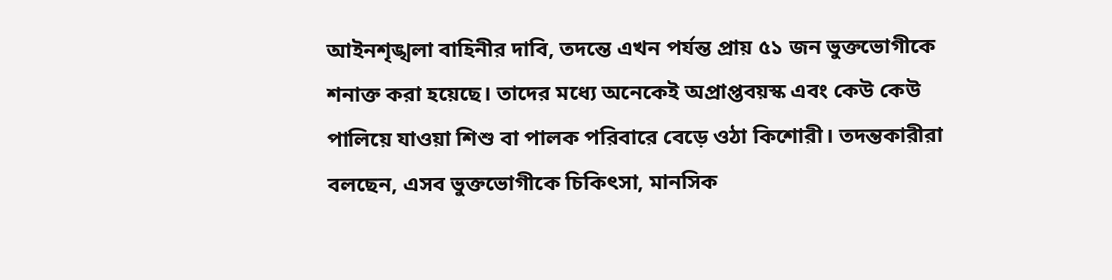আইনশৃঙ্খলা বাহিনীর দাবি, তদন্তে এখন পর্যন্ত প্রায় ৫১ জন ভুক্তভোগীকে শনাক্ত করা হয়েছে। তাদের মধ্যে অনেকেই অপ্রাপ্তবয়স্ক এবং কেউ কেউ পালিয়ে যাওয়া শিশু বা পালক পরিবারে বেড়ে ওঠা কিশোরী। তদন্তকারীরা বলছেন, এসব ভুক্তভোগীকে চিকিৎসা, মানসিক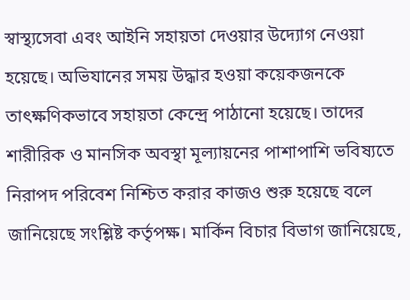স্বাস্থ্যসেবা এবং আইনি সহায়তা দেওয়ার উদ্যোগ নেওয়া হয়েছে। অভিযানের সময় উদ্ধার হওয়া কয়েকজনকে তাৎক্ষণিকভাবে সহায়তা কেন্দ্রে পাঠানো হয়েছে। তাদের শারীরিক ও মানসিক অবস্থা মূল্যায়নের পাশাপাশি ভবিষ্যতে নিরাপদ পরিবেশ নিশ্চিত করার কাজও শুরু হয়েছে বলে জানিয়েছে সংশ্লিষ্ট কর্তৃপক্ষ। মার্কিন বিচার বিভাগ জানিয়েছে,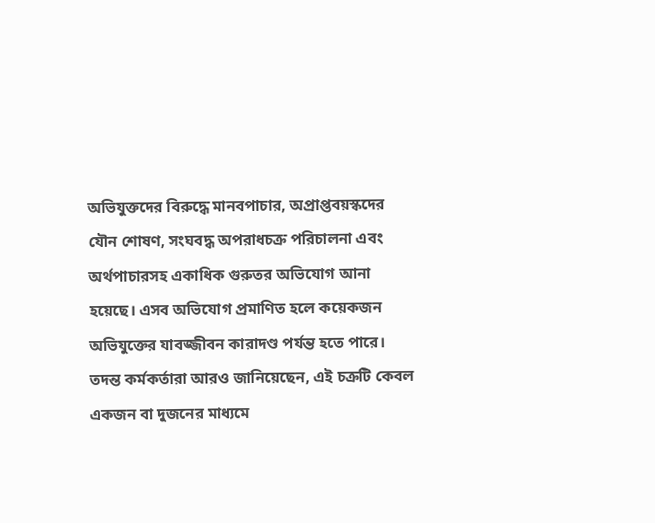অভিযুক্তদের বিরুদ্ধে মানবপাচার, অপ্রাপ্তবয়স্কদের যৌন শোষণ, সংঘবদ্ধ অপরাধচক্র পরিচালনা এবং অর্থপাচারসহ একাধিক গুরুতর অভিযোগ আনা হয়েছে। এসব অভিযোগ প্রমাণিত হলে কয়েকজন অভিযুক্তের যাবজ্জীবন কারাদণ্ড পর্যন্ত হতে পারে। তদন্ত কর্মকর্তারা আরও জানিয়েছেন, এই চক্রটি কেবল একজন বা দুজনের মাধ্যমে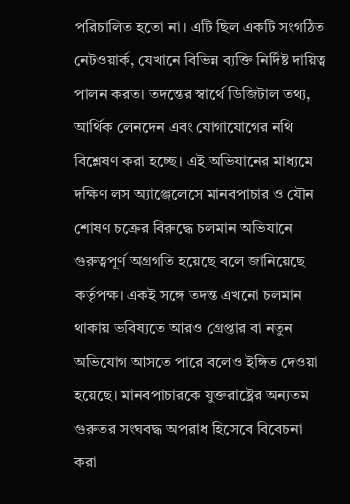পরিচালিত হতো না। এটি ছিল একটি সংগঠিত নেটওয়ার্ক, যেখানে বিভিন্ন ব্যক্তি নির্দিষ্ট দায়িত্ব পালন করত। তদন্তের স্বার্থে ডিজিটাল তথ্য, আর্থিক লেনদেন এবং যোগাযোগের নথি বিশ্লেষণ করা হচ্ছে। এই অভিযানের মাধ্যমে দক্ষিণ লস অ্যাঞ্জেলেসে মানবপাচার ও যৌন শোষণ চক্রের বিরুদ্ধে চলমান অভিযানে গুরুত্বপূর্ণ অগ্রগতি হয়েছে বলে জানিয়েছে কর্তৃপক্ষ। একই সঙ্গে তদন্ত এখনো চলমান থাকায় ভবিষ্যতে আরও গ্রেপ্তার বা নতুন অভিযোগ আসতে পারে বলেও ইঙ্গিত দেওয়া হয়েছে। মানবপাচারকে যুক্তরাষ্ট্রের অন্যতম গুরুতর সংঘবদ্ধ অপরাধ হিসেবে বিবেচনা করা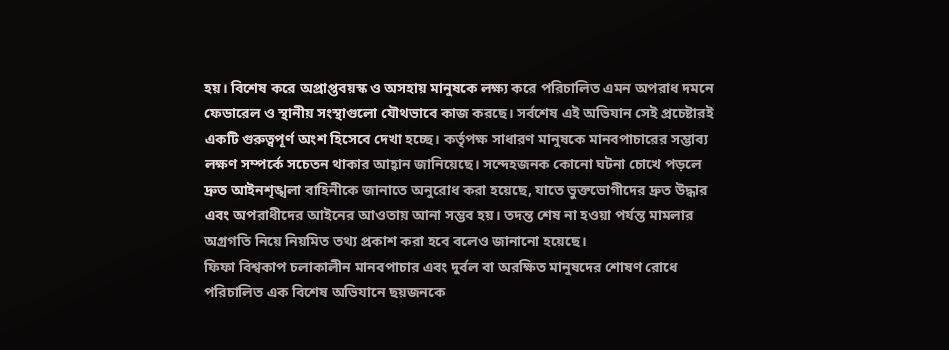হয়। বিশেষ করে অপ্রাপ্তবয়স্ক ও অসহায় মানুষকে লক্ষ্য করে পরিচালিত এমন অপরাধ দমনে ফেডারেল ও স্থানীয় সংস্থাগুলো যৌথভাবে কাজ করছে। সর্বশেষ এই অভিযান সেই প্রচেষ্টারই একটি গুরুত্বপূর্ণ অংশ হিসেবে দেখা হচ্ছে। কর্তৃপক্ষ সাধারণ মানুষকে মানবপাচারের সম্ভাব্য লক্ষণ সম্পর্কে সচেতন থাকার আহ্বান জানিয়েছে। সন্দেহজনক কোনো ঘটনা চোখে পড়লে দ্রুত আইনশৃঙ্খলা বাহিনীকে জানাতে অনুরোধ করা হয়েছে, যাতে ভুক্তভোগীদের দ্রুত উদ্ধার এবং অপরাধীদের আইনের আওতায় আনা সম্ভব হয়। তদন্ত শেষ না হওয়া পর্যন্ত মামলার অগ্রগতি নিয়ে নিয়মিত তথ্য প্রকাশ করা হবে বলেও জানানো হয়েছে।
ফিফা বিশ্বকাপ চলাকালীন মানবপাচার এবং দুর্বল বা অরক্ষিত মানুষদের শোষণ রোধে পরিচালিত এক বিশেষ অভিযানে ছয়জনকে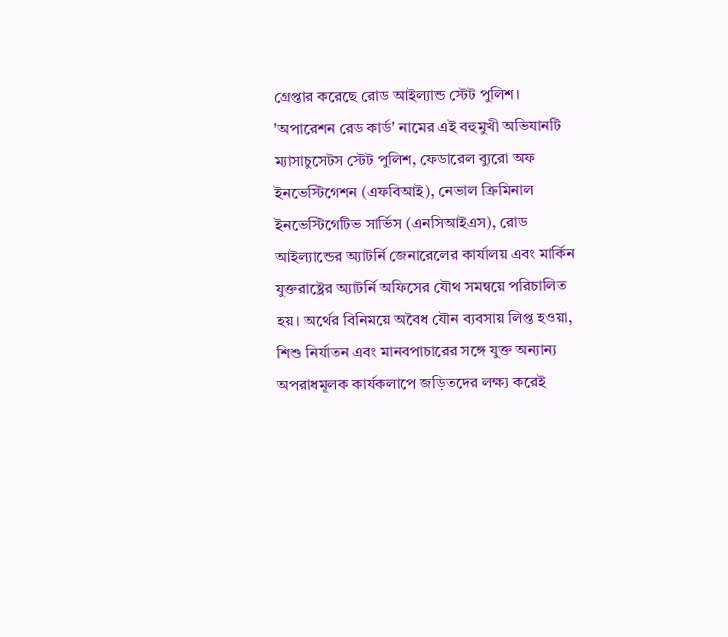গ্রেপ্তার করেছে রোড আইল্যান্ড স্টেট পুলিশ। 'অপারেশন রেড কার্ড' নামের এই বহুমুখী অভিযানটি ম্যাসাচুসেটস স্টেট পুলিশ, ফেডারেল ব্যুরো অফ ইনভেস্টিগেশন (এফবিআই), নেভাল ক্রিমিনাল ইনভেস্টিগেটিভ সার্ভিস (এনসিআইএস), রোড আইল্যান্ডের অ্যাটর্নি জেনারেলের কার্যালয় এবং মার্কিন যুক্তরাষ্ট্রের অ্যাটর্নি অফিসের যৌথ সমন্বয়ে পরিচালিত হয়। অর্থের বিনিময়ে অবৈধ যৌন ব্যবসায় লিপ্ত হওয়া, শিশু নির্যাতন এবং মানবপাচারের সঙ্গে যুক্ত অন্যান্য অপরাধমূলক কার্যকলাপে জড়িতদের লক্ষ্য করেই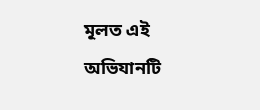মূলত এই অভিযানটি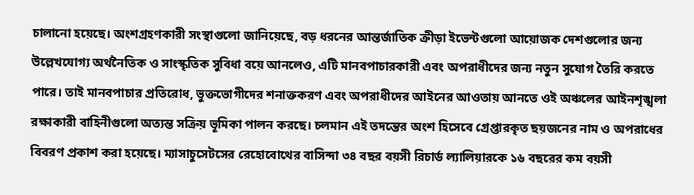চালানো হয়েছে। অংশগ্রহণকারী সংস্থাগুলো জানিয়েছে, বড় ধরনের আন্তর্জাতিক ক্রীড়া ইভেন্টগুলো আয়োজক দেশগুলোর জন্য উল্লেখযোগ্য অর্থনৈতিক ও সাংস্কৃতিক সুবিধা বয়ে আনলেও, এটি মানবপাচারকারী এবং অপরাধীদের জন্য নতুন সুযোগ তৈরি করতে পারে। তাই মানবপাচার প্রতিরোধ, ভুক্তভোগীদের শনাক্তকরণ এবং অপরাধীদের আইনের আওতায় আনতে ওই অঞ্চলের আইনশৃঙ্খলা রক্ষাকারী বাহিনীগুলো অত্যন্ত সক্রিয় ভূমিকা পালন করছে। চলমান এই তদন্তের অংশ হিসেবে গ্রেপ্তারকৃত ছয়জনের নাম ও অপরাধের বিবরণ প্রকাশ করা হয়েছে। ম্যাসাচুসেটসের রেহোবোথের বাসিন্দা ৩৪ বছর বয়সী রিচার্ড ল্যালিয়ারকে ১৬ বছরের কম বয়সী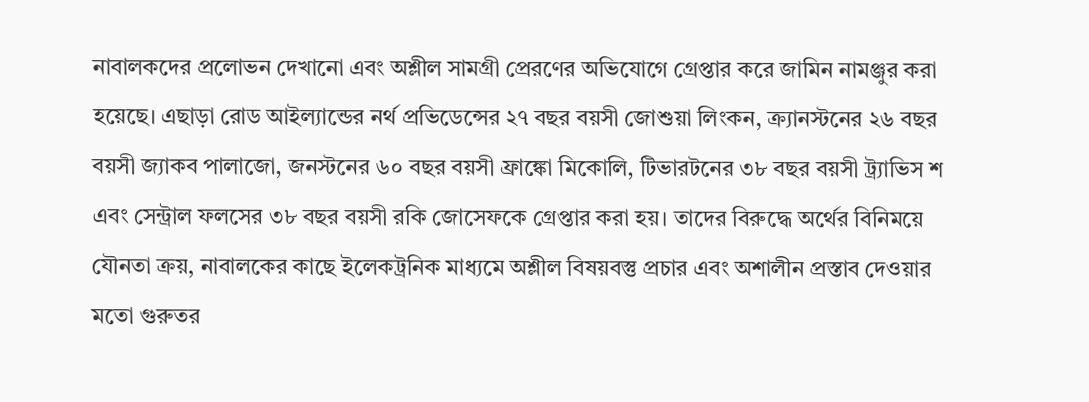নাবালকদের প্রলোভন দেখানো এবং অশ্লীল সামগ্রী প্রেরণের অভিযোগে গ্রেপ্তার করে জামিন নামঞ্জুর করা হয়েছে। এছাড়া রোড আইল্যান্ডের নর্থ প্রভিডেন্সের ২৭ বছর বয়সী জোশুয়া লিংকন, ক্র্যানস্টনের ২৬ বছর বয়সী জ্যাকব পালাজো, জনস্টনের ৬০ বছর বয়সী ফ্রাঙ্কো মিকোলি, টিভারটনের ৩৮ বছর বয়সী ট্র্যাভিস শ এবং সেন্ট্রাল ফলসের ৩৮ বছর বয়সী রকি জোসেফকে গ্রেপ্তার করা হয়। তাদের বিরুদ্ধে অর্থের বিনিময়ে যৌনতা ক্রয়, নাবালকের কাছে ইলেকট্রনিক মাধ্যমে অশ্লীল বিষয়বস্তু প্রচার এবং অশালীন প্রস্তাব দেওয়ার মতো গুরুতর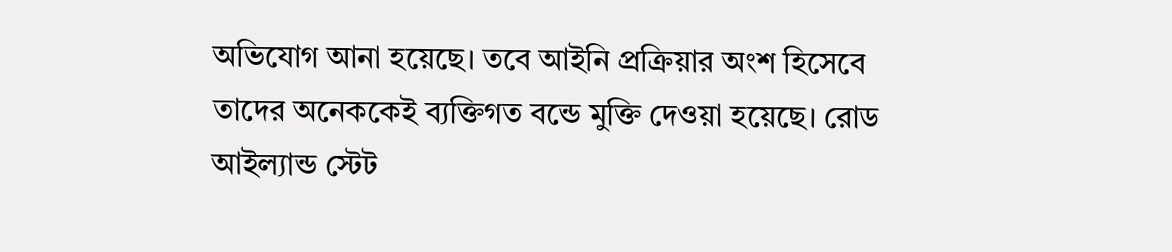অভিযোগ আনা হয়েছে। তবে আইনি প্রক্রিয়ার অংশ হিসেবে তাদের অনেককেই ব্যক্তিগত বন্ডে মুক্তি দেওয়া হয়েছে। রোড আইল্যান্ড স্টেট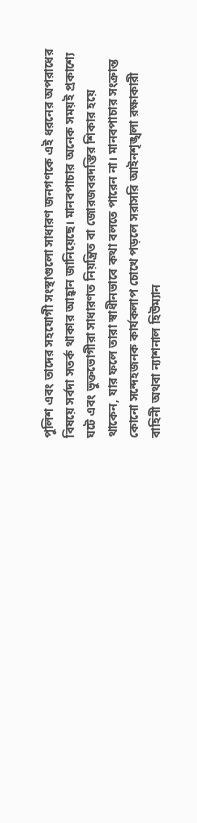পুলিশ এবং তাদের সহযোগী সংস্থাগুলো সাধারণ জনগণকে এই ধরনের অপরাধের বিষয়ে সর্বদা সতর্ক থাকার আহ্বান জানিয়েছে। মানবপাচার অনেক সময়ই প্রকাশ্যে ঘটে এবং ভুক্তভোগীরা সাধারণত নিয়ন্ত্রিত বা জোরজবরদস্তির শিকার হয়ে থাকেন, যার ফলে তারা স্বাধীনভাবে কথা বলতে পারেন না। মানবপাচার সংক্রান্ত কোনো সন্দেহজনক কার্যকলাপ চোখে পড়লে সরাসরি আইনশৃঙ্খলা রক্ষাকারী বাহিনী অথবা ন্যাশনাল হিউম্যান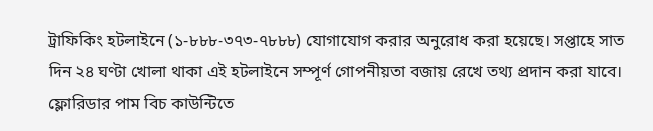ট্রাফিকিং হটলাইনে (১-৮৮৮-৩৭৩-৭৮৮৮) যোগাযোগ করার অনুরোধ করা হয়েছে। সপ্তাহে সাত দিন ২৪ ঘণ্টা খোলা থাকা এই হটলাইনে সম্পূর্ণ গোপনীয়তা বজায় রেখে তথ্য প্রদান করা যাবে।
ফ্লোরিডার পাম বিচ কাউন্টিতে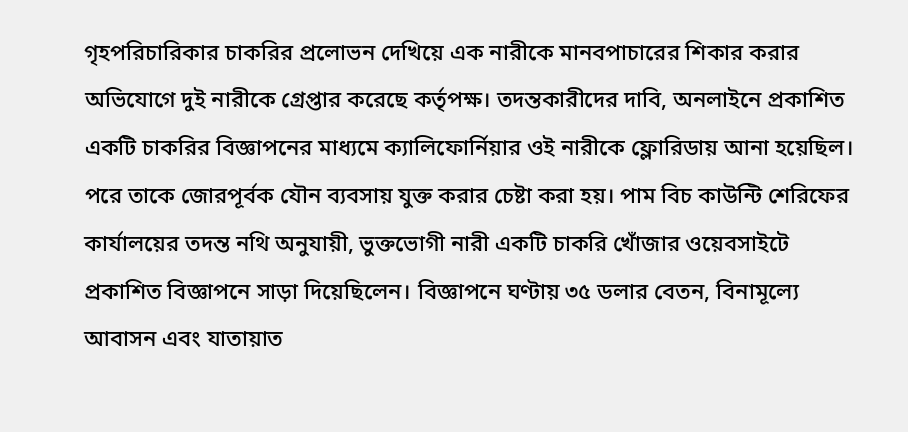গৃহপরিচারিকার চাকরির প্রলোভন দেখিয়ে এক নারীকে মানবপাচারের শিকার করার অভিযোগে দুই নারীকে গ্রেপ্তার করেছে কর্তৃপক্ষ। তদন্তকারীদের দাবি, অনলাইনে প্রকাশিত একটি চাকরির বিজ্ঞাপনের মাধ্যমে ক্যালিফোর্নিয়ার ওই নারীকে ফ্লোরিডায় আনা হয়েছিল। পরে তাকে জোরপূর্বক যৌন ব্যবসায় যুক্ত করার চেষ্টা করা হয়। পাম বিচ কাউন্টি শেরিফের কার্যালয়ের তদন্ত নথি অনুযায়ী, ভুক্তভোগী নারী একটি চাকরি খোঁজার ওয়েবসাইটে প্রকাশিত বিজ্ঞাপনে সাড়া দিয়েছিলেন। বিজ্ঞাপনে ঘণ্টায় ৩৫ ডলার বেতন, বিনামূল্যে আবাসন এবং যাতায়াত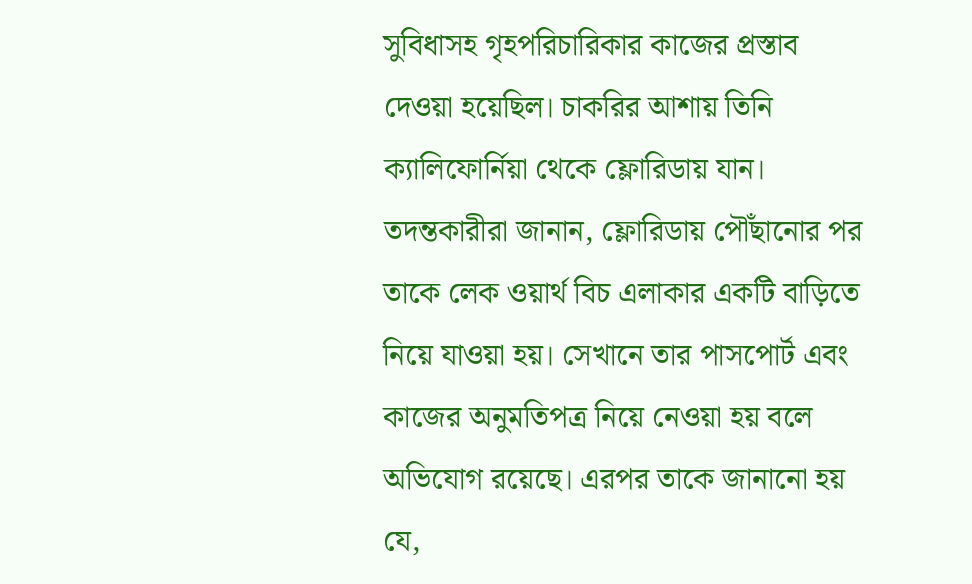সুবিধাসহ গৃহপরিচারিকার কাজের প্রস্তাব দেওয়া হয়েছিল। চাকরির আশায় তিনি ক্যালিফোর্নিয়া থেকে ফ্লোরিডায় যান। তদন্তকারীরা জানান, ফ্লোরিডায় পৌঁছানোর পর তাকে লেক ওয়ার্থ বিচ এলাকার একটি বাড়িতে নিয়ে যাওয়া হয়। সেখানে তার পাসপোর্ট এবং কাজের অনুমতিপত্র নিয়ে নেওয়া হয় বলে অভিযোগ রয়েছে। এরপর তাকে জানানো হয় যে,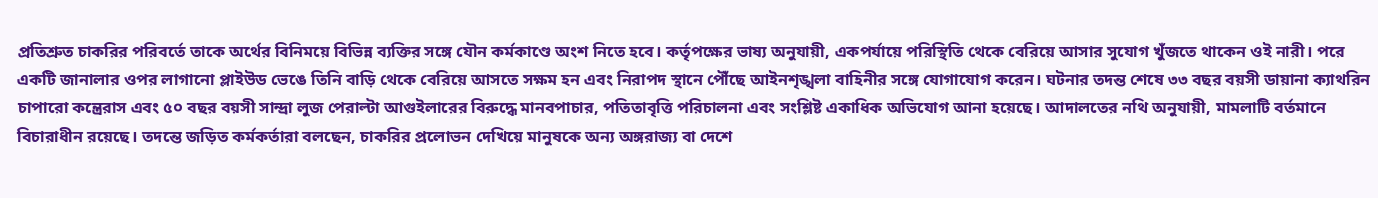প্রতিশ্রুত চাকরির পরিবর্তে তাকে অর্থের বিনিময়ে বিভিন্ন ব্যক্তির সঙ্গে যৌন কর্মকাণ্ডে অংশ নিতে হবে। কর্তৃপক্ষের ভাষ্য অনুযায়ী, একপর্যায়ে পরিস্থিতি থেকে বেরিয়ে আসার সুযোগ খুঁজতে থাকেন ওই নারী। পরে একটি জানালার ওপর লাগানো প্লাইউড ভেঙে তিনি বাড়ি থেকে বেরিয়ে আসতে সক্ষম হন এবং নিরাপদ স্থানে পৌঁছে আইনশৃঙ্খলা বাহিনীর সঙ্গে যোগাযোগ করেন। ঘটনার তদন্ত শেষে ৩৩ বছর বয়সী ডায়ানা ক্যাথরিন চাপারো কন্ত্রেরাস এবং ৫০ বছর বয়সী সান্দ্রা লুজ পেরাল্টা আগুইলারের বিরুদ্ধে মানবপাচার, পতিতাবৃত্তি পরিচালনা এবং সংশ্লিষ্ট একাধিক অভিযোগ আনা হয়েছে। আদালতের নথি অনুযায়ী, মামলাটি বর্তমানে বিচারাধীন রয়েছে। তদন্তে জড়িত কর্মকর্তারা বলছেন, চাকরির প্রলোভন দেখিয়ে মানুষকে অন্য অঙ্গরাজ্য বা দেশে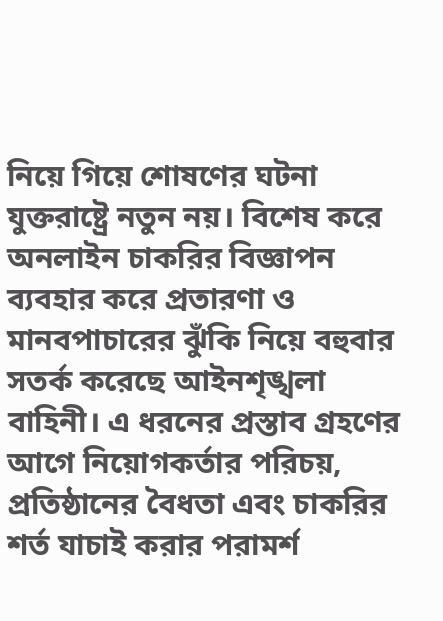নিয়ে গিয়ে শোষণের ঘটনা যুক্তরাষ্ট্রে নতুন নয়। বিশেষ করে অনলাইন চাকরির বিজ্ঞাপন ব্যবহার করে প্রতারণা ও মানবপাচারের ঝুঁকি নিয়ে বহুবার সতর্ক করেছে আইনশৃঙ্খলা বাহিনী। এ ধরনের প্রস্তাব গ্রহণের আগে নিয়োগকর্তার পরিচয়, প্রতিষ্ঠানের বৈধতা এবং চাকরির শর্ত যাচাই করার পরামর্শ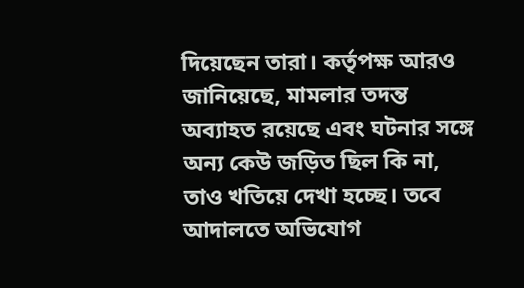দিয়েছেন তারা। কর্তৃপক্ষ আরও জানিয়েছে, মামলার তদন্ত অব্যাহত রয়েছে এবং ঘটনার সঙ্গে অন্য কেউ জড়িত ছিল কি না, তাও খতিয়ে দেখা হচ্ছে। তবে আদালতে অভিযোগ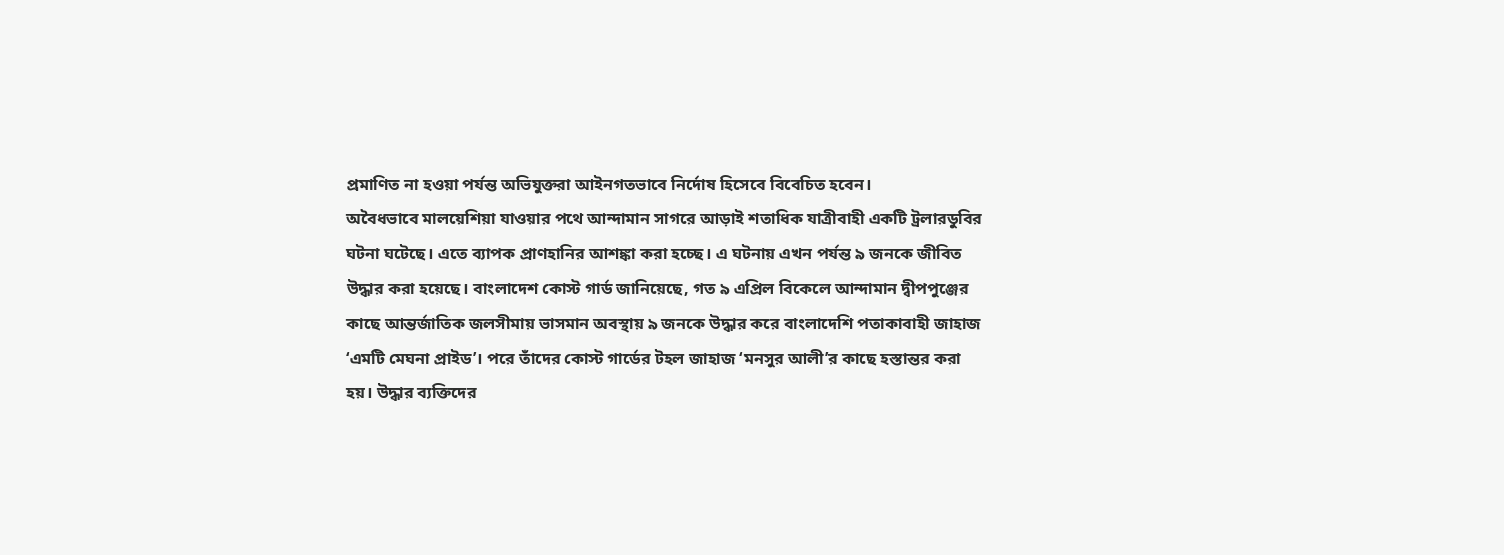প্রমাণিত না হওয়া পর্যন্ত অভিযুক্তরা আইনগতভাবে নির্দোষ হিসেবে বিবেচিত হবেন।
অবৈধভাবে মালয়েশিয়া যাওয়ার পথে আন্দামান সাগরে আড়াই শতাধিক যাত্রীবাহী একটি ট্রলারডুবির ঘটনা ঘটেছে। এতে ব্যাপক প্রাণহানির আশঙ্কা করা হচ্ছে। এ ঘটনায় এখন পর্যন্ত ৯ জনকে জীবিত উদ্ধার করা হয়েছে। বাংলাদেশ কোস্ট গার্ড জানিয়েছে, গত ৯ এপ্রিল বিকেলে আন্দামান দ্বীপপুঞ্জের কাছে আন্তর্জাতিক জলসীমায় ভাসমান অবস্থায় ৯ জনকে উদ্ধার করে বাংলাদেশি পতাকাবাহী জাহাজ ‘এমটি মেঘনা প্রাইড’। পরে তাঁদের কোস্ট গার্ডের টহল জাহাজ ‘মনসুর আলী’র কাছে হস্তান্তর করা হয়। উদ্ধার ব্যক্তিদের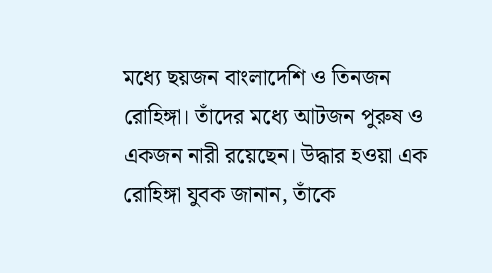মধ্যে ছয়জন বাংলাদেশি ও তিনজন রোহিঙ্গা। তাঁদের মধ্যে আটজন পুরুষ ও একজন নারী রয়েছেন। উদ্ধার হওয়া এক রোহিঙ্গা যুবক জানান, তাঁকে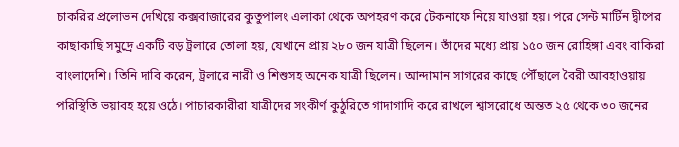চাকরির প্রলোভন দেখিয়ে কক্সবাজারের কুতুপালং এলাকা থেকে অপহরণ করে টেকনাফে নিয়ে যাওয়া হয়। পরে সেন্ট মার্টিন দ্বীপের কাছাকাছি সমুদ্রে একটি বড় ট্রলারে তোলা হয়, যেখানে প্রায় ২৮০ জন যাত্রী ছিলেন। তাঁদের মধ্যে প্রায় ১৫০ জন রোহিঙ্গা এবং বাকিরা বাংলাদেশি। তিনি দাবি করেন, ট্রলারে নারী ও শিশুসহ অনেক যাত্রী ছিলেন। আন্দামান সাগরের কাছে পৌঁছালে বৈরী আবহাওয়ায় পরিস্থিতি ভয়াবহ হয়ে ওঠে। পাচারকারীরা যাত্রীদের সংকীর্ণ কুঠুরিতে গাদাগাদি করে রাখলে শ্বাসরোধে অন্তত ২৫ থেকে ৩০ জনের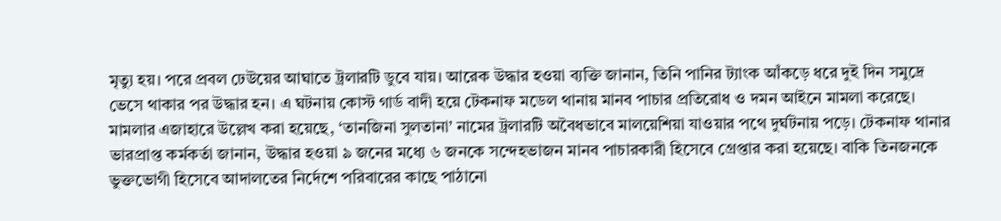মৃত্যু হয়। পরে প্রবল ঢেউয়ের আঘাতে ট্রলারটি ডুবে যায়। আরেক উদ্ধার হওয়া ব্যক্তি জানান, তিনি পানির ট্যাংক আঁকড়ে ধরে দুই দিন সমুদ্রে ভেসে থাকার পর উদ্ধার হন। এ ঘটনায় কোস্ট গার্ড বাদী হয়ে টেকনাফ মডেল থানায় মানব পাচার প্রতিরোধ ও দমন আইনে মামলা করেছে। মামলার এজাহারে উল্লেখ করা হয়েছে, ‘তানজিনা সুলতানা’ নামের ট্রলারটি অবৈধভাবে মালয়েশিয়া যাওয়ার পথে দুর্ঘটনায় পড়ে। টেকনাফ থানার ভারপ্রাপ্ত কর্মকর্তা জানান, উদ্ধার হওয়া ৯ জনের মধ্যে ৬ জনকে সন্দেহভাজন মানব পাচারকারী হিসেবে গ্রেপ্তার করা হয়েছে। বাকি তিনজনকে ভুক্তভোগী হিসেবে আদালতের নির্দেশে পরিবারের কাছে পাঠানো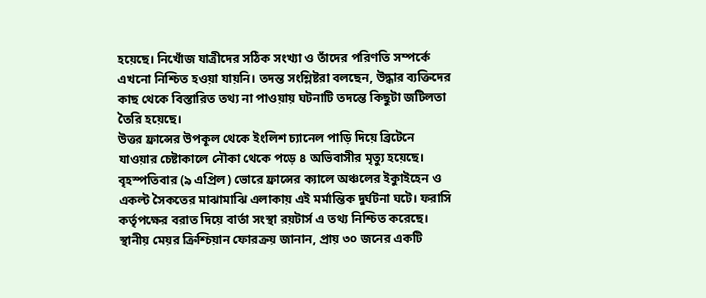হয়েছে। নিখোঁজ যাত্রীদের সঠিক সংখ্যা ও তাঁদের পরিণতি সম্পর্কে এখনো নিশ্চিত হওয়া যায়নি। তদন্ত সংশ্লিষ্টরা বলছেন, উদ্ধার ব্যক্তিদের কাছ থেকে বিস্তারিত তথ্য না পাওয়ায় ঘটনাটি তদন্তে কিছুটা জটিলতা তৈরি হয়েছে।
উত্তর ফ্রান্সের উপকূল থেকে ইংলিশ চ্যানেল পাড়ি দিয়ে ব্রিটেনে যাওয়ার চেষ্টাকালে নৌকা থেকে পড়ে ৪ অভিবাসীর মৃত্যু হয়েছে। বৃহস্পতিবার (৯ এপ্রিল) ভোরে ফ্রান্সের ক্যালে অঞ্চলের ইকুাইহেন ও একল্ট সৈকতের মাঝামাঝি এলাকায় এই মর্মান্তিক দুর্ঘটনা ঘটে। ফরাসি কর্তৃপক্ষের বরাত দিয়ে বার্তা সংস্থা রয়টার্স এ তথ্য নিশ্চিত করেছে। স্থানীয় মেয়র ক্রিশ্চিয়ান ফোরক্রয় জানান, প্রায় ৩০ জনের একটি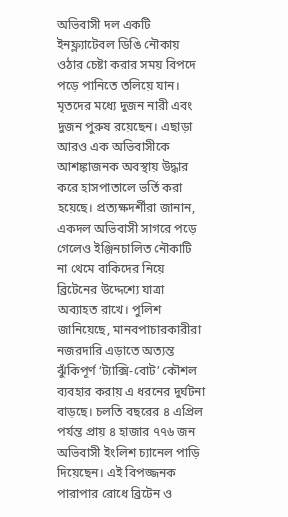অভিবাসী দল একটি ইনফ্ল্যাটেবল ডিঙি নৌকায় ওঠার চেষ্টা করার সময় বিপদে পড়ে পানিতে তলিয়ে যান। মৃতদের মধ্যে দুজন নারী এবং দুজন পুরুষ রয়েছেন। এছাড়া আরও এক অভিবাসীকে আশঙ্কাজনক অবস্থায় উদ্ধার করে হাসপাতালে ভর্তি করা হয়েছে। প্রত্যক্ষদর্শীরা জানান, একদল অভিবাসী সাগরে পড়ে গেলেও ইঞ্জিনচালিত নৌকাটি না থেমে বাকিদের নিয়ে ব্রিটেনের উদ্দেশ্যে যাত্রা অব্যাহত রাখে। পুলিশ জানিয়েছে, মানবপাচারকারীরা নজরদারি এড়াতে অত্যন্ত ঝুঁকিপূর্ণ ‘ট্যাক্সি-বোট’ কৌশল ব্যবহার করায় এ ধরনের দুর্ঘটনা বাড়ছে। চলতি বছরের ৪ এপ্রিল পর্যন্ত প্রায় ৪ হাজার ৭৭৬ জন অভিবাসী ইংলিশ চ্যানেল পাড়ি দিয়েছেন। এই বিপজ্জনক পারাপার রোধে ব্রিটেন ও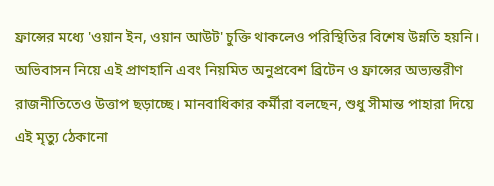ফ্রান্সের মধ্যে 'ওয়ান ইন, ওয়ান আউট' চুক্তি থাকলেও পরিস্থিতির বিশেষ উন্নতি হয়নি। অভিবাসন নিয়ে এই প্রাণহানি এবং নিয়মিত অনুপ্রবেশ ব্রিটেন ও ফ্রান্সের অভ্যন্তরীণ রাজনীতিতেও উত্তাপ ছড়াচ্ছে। মানবাধিকার কর্মীরা বলছেন, শুধু সীমান্ত পাহারা দিয়ে এই মৃত্যু ঠেকানো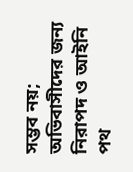সম্ভব নয়; অভিবাসীদের জন্য নিরাপদ ও আইনি পথ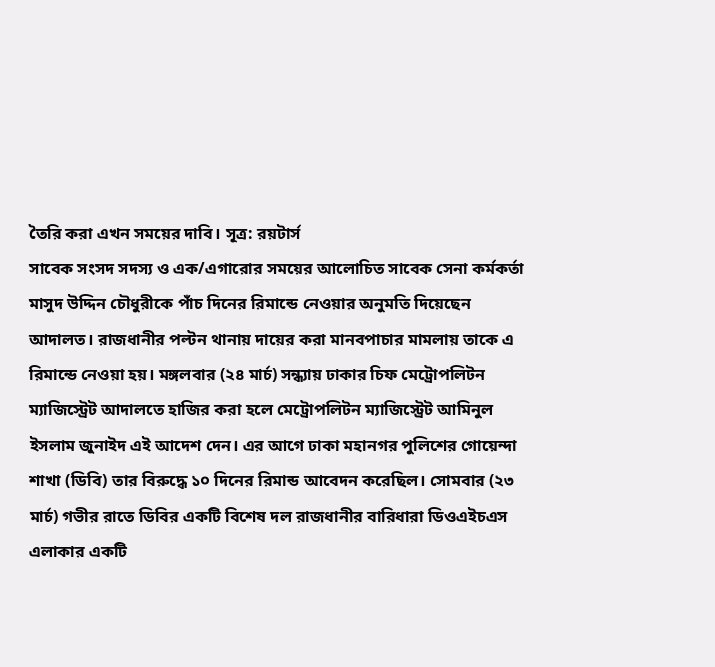তৈরি করা এখন সময়ের দাবি। সূত্র: রয়টার্স
সাবেক সংসদ সদস্য ও এক/এগারোর সময়ের আলোচিত সাবেক সেনা কর্মকর্তা মাসুদ উদ্দিন চৌধুরীকে পাঁচ দিনের রিমান্ডে নেওয়ার অনুমতি দিয়েছেন আদালত। রাজধানীর পল্টন থানায় দায়ের করা মানবপাচার মামলায় তাকে এ রিমান্ডে নেওয়া হয়। মঙ্গলবার (২৪ মার্চ) সন্ধ্যায় ঢাকার চিফ মেট্রোপলিটন ম্যাজিস্ট্রেট আদালতে হাজির করা হলে মেট্রোপলিটন ম্যাজিস্ট্রেট আমিনুল ইসলাম জুনাইদ এই আদেশ দেন। এর আগে ঢাকা মহানগর পুলিশের গোয়েন্দা শাখা (ডিবি) তার বিরুদ্ধে ১০ দিনের রিমান্ড আবেদন করেছিল। সোমবার (২৩ মার্চ) গভীর রাতে ডিবির একটি বিশেষ দল রাজধানীর বারিধারা ডিওএইচএস এলাকার একটি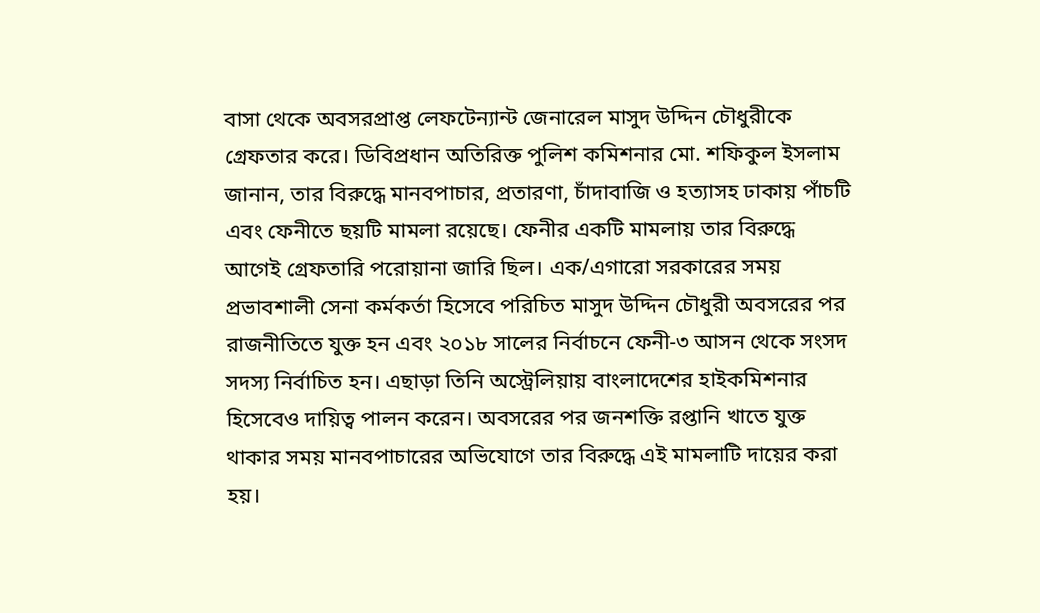বাসা থেকে অবসরপ্রাপ্ত লেফটেন্যান্ট জেনারেল মাসুদ উদ্দিন চৌধুরীকে গ্রেফতার করে। ডিবিপ্রধান অতিরিক্ত পুলিশ কমিশনার মো. শফিকুল ইসলাম জানান, তার বিরুদ্ধে মানবপাচার, প্রতারণা, চাঁদাবাজি ও হত্যাসহ ঢাকায় পাঁচটি এবং ফেনীতে ছয়টি মামলা রয়েছে। ফেনীর একটি মামলায় তার বিরুদ্ধে আগেই গ্রেফতারি পরোয়ানা জারি ছিল। এক/এগারো সরকারের সময় প্রভাবশালী সেনা কর্মকর্তা হিসেবে পরিচিত মাসুদ উদ্দিন চৌধুরী অবসরের পর রাজনীতিতে যুক্ত হন এবং ২০১৮ সালের নির্বাচনে ফেনী-৩ আসন থেকে সংসদ সদস্য নির্বাচিত হন। এছাড়া তিনি অস্ট্রেলিয়ায় বাংলাদেশের হাইকমিশনার হিসেবেও দায়িত্ব পালন করেন। অবসরের পর জনশক্তি রপ্তানি খাতে যুক্ত থাকার সময় মানবপাচারের অভিযোগে তার বিরুদ্ধে এই মামলাটি দায়ের করা হয়।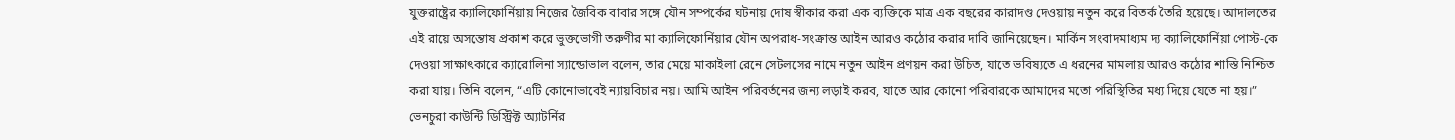যুক্তরাষ্ট্রের ক্যালিফোর্নিয়ায় নিজের জৈবিক বাবার সঙ্গে যৌন সম্পর্কের ঘটনায় দোষ স্বীকার করা এক ব্যক্তিকে মাত্র এক বছরের কারাদণ্ড দেওয়ায় নতুন করে বিতর্ক তৈরি হয়েছে। আদালতের এই রায়ে অসন্তোষ প্রকাশ করে ভুক্তভোগী তরুণীর মা ক্যালিফোর্নিয়ার যৌন অপরাধ-সংক্রান্ত আইন আরও কঠোর করার দাবি জানিয়েছেন। মার্কিন সংবাদমাধ্যম দ্য ক্যালিফোর্নিয়া পোস্ট-কে দেওয়া সাক্ষাৎকারে ক্যারোলিনা স্যান্ডোভাল বলেন, তার মেয়ে মাকাইলা রেনে সেটলসের নামে নতুন আইন প্রণয়ন করা উচিত, যাতে ভবিষ্যতে এ ধরনের মামলায় আরও কঠোর শাস্তি নিশ্চিত করা যায়। তিনি বলেন, “এটি কোনোভাবেই ন্যায়বিচার নয়। আমি আইন পরিবর্তনের জন্য লড়াই করব, যাতে আর কোনো পরিবারকে আমাদের মতো পরিস্থিতির মধ্য দিয়ে যেতে না হয়।” ভেনচুরা কাউন্টি ডিস্ট্রিক্ট অ্যাটর্নির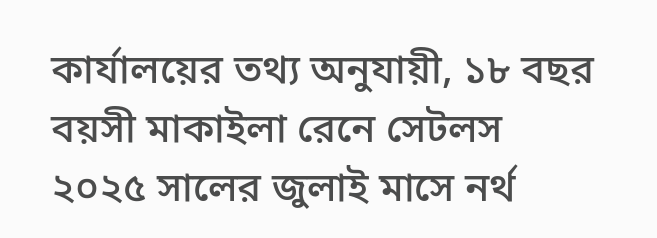কার্যালয়ের তথ্য অনুযায়ী, ১৮ বছর বয়সী মাকাইলা রেনে সেটলস ২০২৫ সালের জুলাই মাসে নর্থ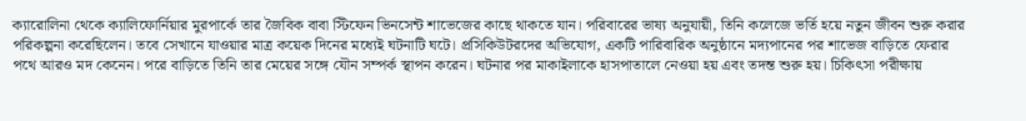ক্যারোলিনা থেকে ক্যালিফোর্নিয়ার মুরপার্কে তার জৈবিক বাবা স্টিফেন ভিনসেন্ট শাভেজের কাছে থাকতে যান। পরিবারের ভাষ্য অনুযায়ী, তিনি কলেজে ভর্তি হয়ে নতুন জীবন শুরু করার পরিকল্পনা করেছিলেন। তবে সেখানে যাওয়ার মাত্র কয়েক দিনের মধ্যেই ঘটনাটি ঘটে। প্রসিকিউটরদের অভিযোগ, একটি পারিবারিক অনুষ্ঠানে মদ্যপানের পর শাভেজ বাড়িতে ফেরার পথে আরও মদ কেনেন। পরে বাড়িতে তিনি তার মেয়ের সঙ্গে যৌন সম্পর্ক স্থাপন করেন। ঘটনার পর মাকাইলাকে হাসপাতালে নেওয়া হয় এবং তদন্ত শুরু হয়। চিকিৎসা পরীক্ষায়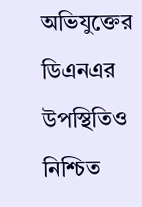অভিযুক্তের ডিএনএর উপস্থিতিও নিশ্চিত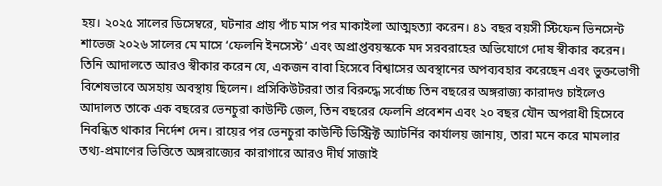হয়। ২০২৫ সালের ডিসেম্বরে, ঘটনার প্রায় পাঁচ মাস পর মাকাইলা আত্মহত্যা করেন। ৪১ বছর বয়সী স্টিফেন ভিনসেন্ট শাভেজ ২০২৬ সালের মে মাসে ‘ফেলনি ইনসেস্ট’ এবং অপ্রাপ্তবয়স্ককে মদ সরবরাহের অভিযোগে দোষ স্বীকার করেন। তিনি আদালতে আরও স্বীকার করেন যে, একজন বাবা হিসেবে বিশ্বাসের অবস্থানের অপব্যবহার করেছেন এবং ভুক্তভোগী বিশেষভাবে অসহায় অবস্থায় ছিলেন। প্রসিকিউটররা তার বিরুদ্ধে সর্বোচ্চ তিন বছরের অঙ্গরাজ্য কারাদণ্ড চাইলেও আদালত তাকে এক বছরের ভেনচুরা কাউন্টি জেল, তিন বছরের ফেলনি প্রবেশন এবং ২০ বছর যৌন অপরাধী হিসেবে নিবন্ধিত থাকার নির্দেশ দেন। রায়ের পর ভেনচুরা কাউন্টি ডিস্ট্রিক্ট অ্যাটর্নির কার্যালয় জানায়, তারা মনে করে মামলার তথ্য-প্রমাণের ভিত্তিতে অঙ্গরাজ্যের কারাগারে আরও দীর্ঘ সাজাই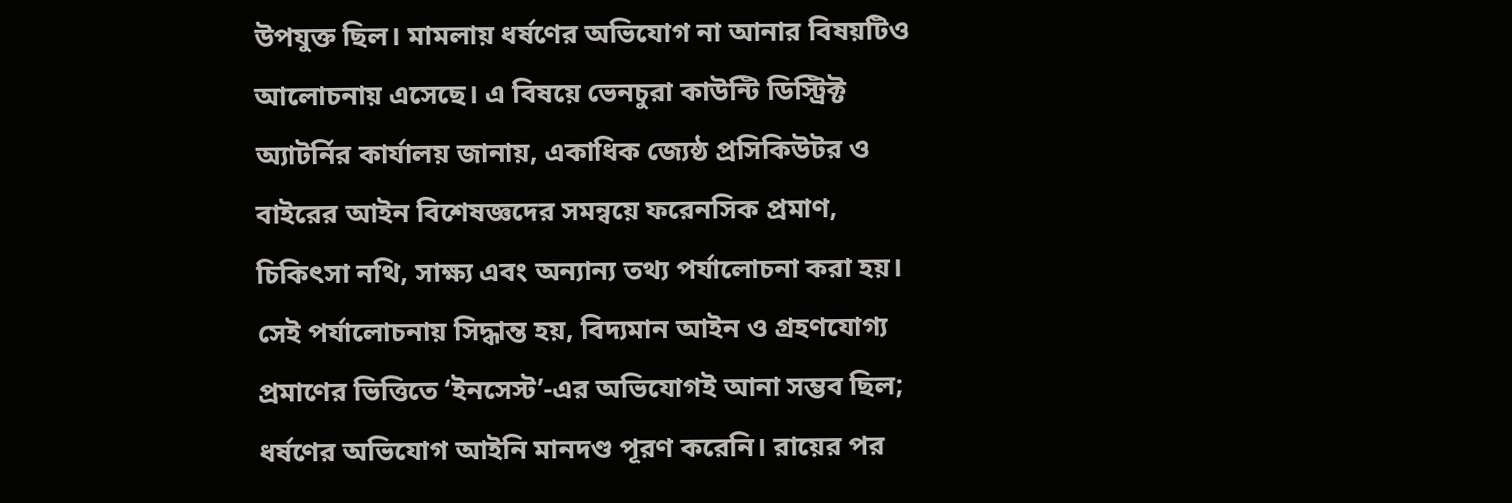উপযুক্ত ছিল। মামলায় ধর্ষণের অভিযোগ না আনার বিষয়টিও আলোচনায় এসেছে। এ বিষয়ে ভেনচুরা কাউন্টি ডিস্ট্রিক্ট অ্যাটর্নির কার্যালয় জানায়, একাধিক জ্যেষ্ঠ প্রসিকিউটর ও বাইরের আইন বিশেষজ্ঞদের সমন্বয়ে ফরেনসিক প্রমাণ, চিকিৎসা নথি, সাক্ষ্য এবং অন্যান্য তথ্য পর্যালোচনা করা হয়। সেই পর্যালোচনায় সিদ্ধান্ত হয়, বিদ্যমান আইন ও গ্রহণযোগ্য প্রমাণের ভিত্তিতে ‘ইনসেস্ট’-এর অভিযোগই আনা সম্ভব ছিল; ধর্ষণের অভিযোগ আইনি মানদণ্ড পূরণ করেনি। রায়ের পর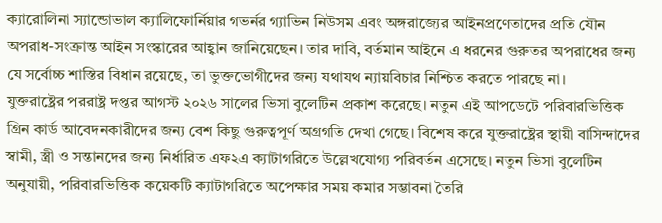ক্যারোলিনা স্যান্ডোভাল ক্যালিফোর্নিয়ার গভর্নর গ্যাভিন নিউসম এবং অঙ্গরাজ্যের আইনপ্রণেতাদের প্রতি যৌন অপরাধ-সংক্রান্ত আইন সংস্কারের আহ্বান জানিয়েছেন। তার দাবি, বর্তমান আইনে এ ধরনের গুরুতর অপরাধের জন্য যে সর্বোচ্চ শাস্তির বিধান রয়েছে, তা ভুক্তভোগীদের জন্য যথাযথ ন্যায়বিচার নিশ্চিত করতে পারছে না।
যুক্তরাষ্ট্রের পররাষ্ট্র দপ্তর আগস্ট ২০২৬ সালের ভিসা বুলেটিন প্রকাশ করেছে। নতুন এই আপডেটে পরিবারভিত্তিক গ্রিন কার্ড আবেদনকারীদের জন্য বেশ কিছু গুরুত্বপূর্ণ অগ্রগতি দেখা গেছে। বিশেষ করে যুক্তরাষ্ট্রের স্থায়ী বাসিন্দাদের স্বামী, স্ত্রী ও সন্তানদের জন্য নির্ধারিত এফ২এ ক্যাটাগরিতে উল্লেখযোগ্য পরিবর্তন এসেছে। নতুন ভিসা বুলেটিন অনুযায়ী, পরিবারভিত্তিক কয়েকটি ক্যাটাগরিতে অপেক্ষার সময় কমার সম্ভাবনা তৈরি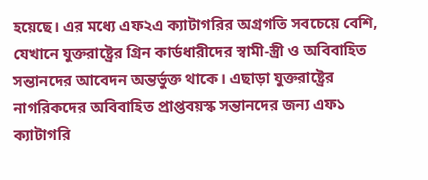হয়েছে। এর মধ্যে এফ২এ ক্যাটাগরির অগ্রগতি সবচেয়ে বেশি, যেখানে যুক্তরাষ্ট্রের গ্রিন কার্ডধারীদের স্বামী-স্ত্রী ও অবিবাহিত সন্তানদের আবেদন অন্তর্ভুক্ত থাকে। এছাড়া যুক্তরাষ্ট্রের নাগরিকদের অবিবাহিত প্রাপ্তবয়স্ক সন্তানদের জন্য এফ১ ক্যাটাগরি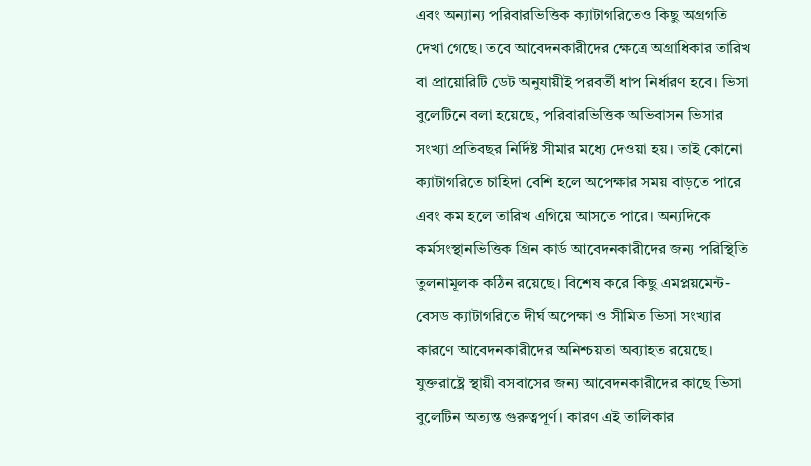এবং অন্যান্য পরিবারভিত্তিক ক্যাটাগরিতেও কিছু অগ্রগতি দেখা গেছে। তবে আবেদনকারীদের ক্ষেত্রে অগ্রাধিকার তারিখ বা প্রায়োরিটি ডেট অনুযায়ীই পরবর্তী ধাপ নির্ধারণ হবে। ভিসা বুলেটিনে বলা হয়েছে, পরিবারভিত্তিক অভিবাসন ভিসার সংখ্যা প্রতিবছর নির্দিষ্ট সীমার মধ্যে দেওয়া হয়। তাই কোনো ক্যাটাগরিতে চাহিদা বেশি হলে অপেক্ষার সময় বাড়তে পারে এবং কম হলে তারিখ এগিয়ে আসতে পারে। অন্যদিকে কর্মসংস্থানভিত্তিক গ্রিন কার্ড আবেদনকারীদের জন্য পরিস্থিতি তুলনামূলক কঠিন রয়েছে। বিশেষ করে কিছু এমপ্লয়মেন্ট-বেসড ক্যাটাগরিতে দীর্ঘ অপেক্ষা ও সীমিত ভিসা সংখ্যার কারণে আবেদনকারীদের অনিশ্চয়তা অব্যাহত রয়েছে। যুক্তরাষ্ট্রে স্থায়ী বসবাসের জন্য আবেদনকারীদের কাছে ভিসা বুলেটিন অত্যন্ত গুরুত্বপূর্ণ। কারণ এই তালিকার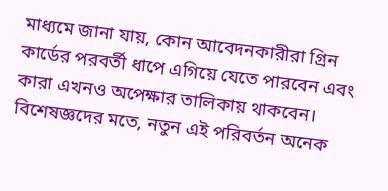মাধ্যমে জানা যায়, কোন আবেদনকারীরা গ্রিন কার্ডের পরবর্তী ধাপে এগিয়ে যেতে পারবেন এবং কারা এখনও অপেক্ষার তালিকায় থাকবেন। বিশেষজ্ঞদের মতে, নতুন এই পরিবর্তন অনেক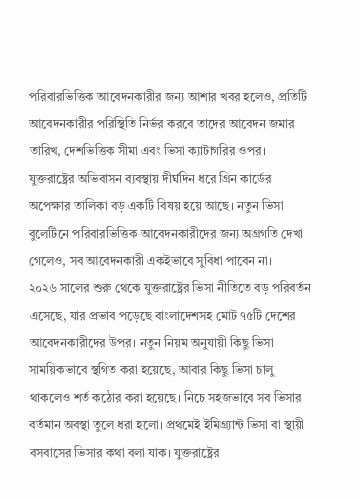পরিবারভিত্তিক আবেদনকারীর জন্য আশার খবর হলেও, প্রতিটি আবেদনকারীর পরিস্থিতি নির্ভর করবে তাদের আবেদন জমার তারিখ, দেশভিত্তিক সীমা এবং ভিসা ক্যাটাগরির ওপর। যুক্তরাষ্ট্রের অভিবাসন ব্যবস্থায় দীর্ঘদিন ধরে গ্রিন কার্ডের অপেক্ষার তালিকা বড় একটি বিষয় হয়ে আছে। নতুন ভিসা বুলেটিনে পরিবারভিত্তিক আবেদনকারীদের জন্য অগ্রগতি দেখা গেলেও, সব আবেদনকারী একইভাবে সুবিধা পাবেন না।
২০২৬ সালের শুরু থেকে যুক্তরাষ্ট্রের ভিসা নীতিতে বড় পরিবর্তন এসেছে, যার প্রভাব পড়েছে বাংলাদেশসহ মোট ৭৫টি দেশের আবেদনকারীদের উপর। নতুন নিয়ম অনুযায়ী কিছু ভিসা সাময়িকভাবে স্থগিত করা হয়েছে, আবার কিছু ভিসা চালু থাকলেও শর্ত কঠোর করা হয়েছে। নিচে সহজভাবে সব ভিসার বর্তমান অবস্থা তুলে ধরা হলো। প্রথমেই ইমিগ্র্যান্ট ভিসা বা স্থায়ী বসবাসের ভিসার কথা বলা যাক। যুক্তরাষ্ট্রের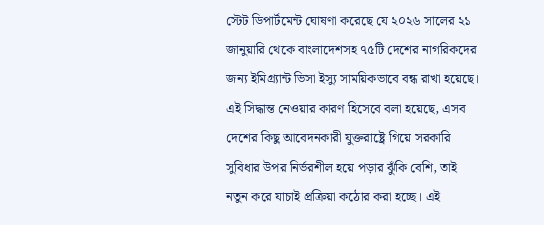স্টেট ডিপার্টমেন্ট ঘোষণা করেছে যে ২০২৬ সালের ২১ জানুয়ারি থেকে বাংলাদেশসহ ৭৫টি দেশের নাগরিকদের জন্য ইমিগ্র্যান্ট ভিসা ইস্যু সাময়িকভাবে বন্ধ রাখা হয়েছে। এই সিদ্ধান্ত নেওয়ার কারণ হিসেবে বলা হয়েছে, এসব দেশের কিছু আবেদনকারী যুক্তরাষ্ট্রে গিয়ে সরকারি সুবিধার উপর নির্ভরশীল হয়ে পড়ার ঝুঁকি বেশি, তাই নতুন করে যাচাই প্রক্রিয়া কঠোর করা হচ্ছে। এই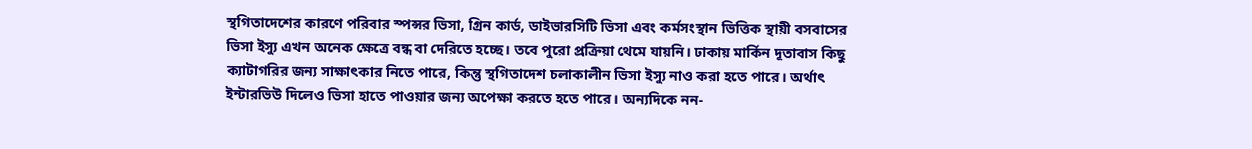স্থগিতাদেশের কারণে পরিবার স্পন্সর ভিসা, গ্রিন কার্ড, ডাইভারসিটি ভিসা এবং কর্মসংস্থান ভিত্তিক স্থায়ী বসবাসের ভিসা ইস্যু এখন অনেক ক্ষেত্রে বন্ধ বা দেরিতে হচ্ছে। তবে পুরো প্রক্রিয়া থেমে যায়নি। ঢাকায় মার্কিন দূতাবাস কিছু ক্যাটাগরির জন্য সাক্ষাৎকার নিতে পারে, কিন্তু স্থগিতাদেশ চলাকালীন ভিসা ইস্যু নাও করা হতে পারে। অর্থাৎ ইন্টারভিউ দিলেও ভিসা হাতে পাওয়ার জন্য অপেক্ষা করতে হতে পারে। অন্যদিকে নন-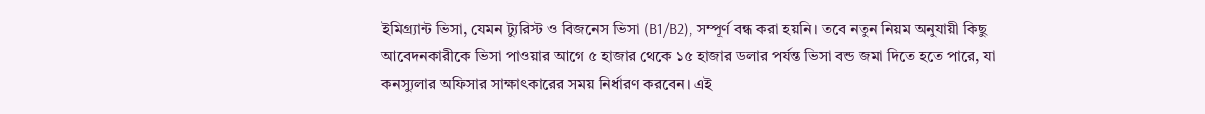ইমিগ্র্যান্ট ভিসা, যেমন ট্যুরিস্ট ও বিজনেস ভিসা (B1/B2), সম্পূর্ণ বন্ধ করা হয়নি। তবে নতুন নিয়ম অনুযায়ী কিছু আবেদনকারীকে ভিসা পাওয়ার আগে ৫ হাজার থেকে ১৫ হাজার ডলার পর্যন্ত ভিসা বন্ড জমা দিতে হতে পারে, যা কনস্যুলার অফিসার সাক্ষাৎকারের সময় নির্ধারণ করবেন। এই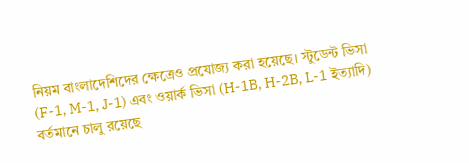নিয়ম বাংলাদেশিদের ক্ষেত্রেও প্রযোজ্য করা হয়েছে। স্টুডেন্ট ভিসা (F-1, M-1, J-1) এবং ওয়ার্ক ভিসা (H-1B, H-2B, L-1 ইত্যাদি) বর্তমানে চালু রয়েছে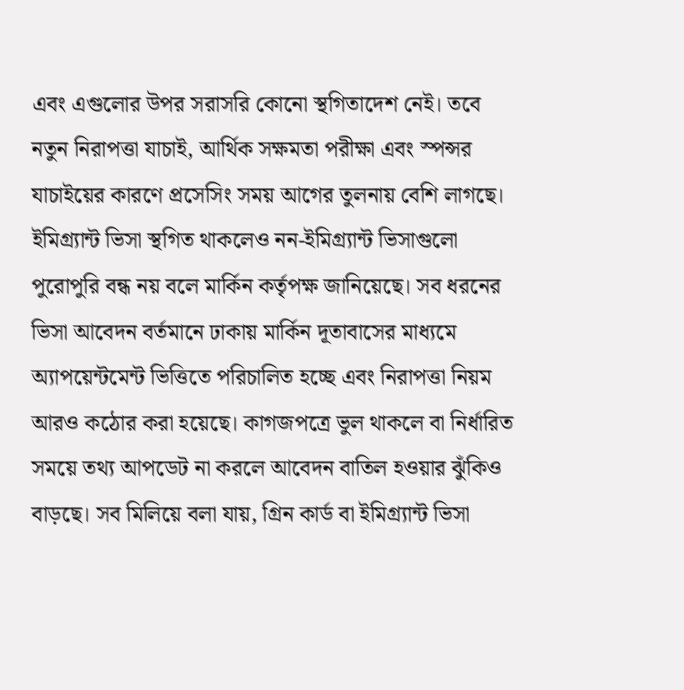এবং এগুলোর উপর সরাসরি কোনো স্থগিতাদেশ নেই। তবে নতুন নিরাপত্তা যাচাই, আর্থিক সক্ষমতা পরীক্ষা এবং স্পন্সর যাচাইয়ের কারণে প্রসেসিং সময় আগের তুলনায় বেশি লাগছে। ইমিগ্র্যান্ট ভিসা স্থগিত থাকলেও নন-ইমিগ্র্যান্ট ভিসাগুলো পুরোপুরি বন্ধ নয় বলে মার্কিন কর্তৃপক্ষ জানিয়েছে। সব ধরনের ভিসা আবেদন বর্তমানে ঢাকায় মার্কিন দূতাবাসের মাধ্যমে অ্যাপয়েন্টমেন্ট ভিত্তিতে পরিচালিত হচ্ছে এবং নিরাপত্তা নিয়ম আরও কঠোর করা হয়েছে। কাগজপত্রে ভুল থাকলে বা নির্ধারিত সময়ে তথ্য আপডেট না করলে আবেদন বাতিল হওয়ার ঝুঁকিও বাড়ছে। সব মিলিয়ে বলা যায়, গ্রিন কার্ড বা ইমিগ্র্যান্ট ভিসা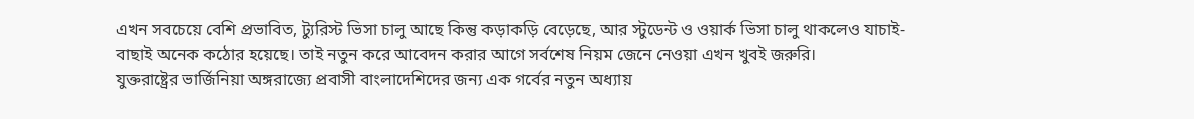এখন সবচেয়ে বেশি প্রভাবিত, ট্যুরিস্ট ভিসা চালু আছে কিন্তু কড়াকড়ি বেড়েছে, আর স্টুডেন্ট ও ওয়ার্ক ভিসা চালু থাকলেও যাচাই-বাছাই অনেক কঠোর হয়েছে। তাই নতুন করে আবেদন করার আগে সর্বশেষ নিয়ম জেনে নেওয়া এখন খুবই জরুরি।
যুক্তরাষ্ট্রের ভার্জিনিয়া অঙ্গরাজ্যে প্রবাসী বাংলাদেশিদের জন্য এক গর্বের নতুন অধ্যায়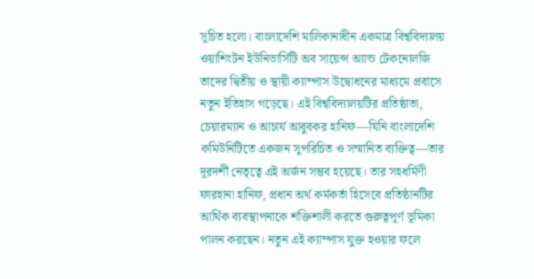সূচিত হলো। বাংলাদেশি মালিকানাধীন একমাত্র বিশ্ববিদ্যালয় ওয়াশিংটন ইউনিভার্সিটি অব সায়েন্স অ্যান্ড টেকনোলজি তাদের দ্বিতীয় ও স্থায়ী ক্যাম্পাস উদ্বোধনের মাধ্যমে প্রবাসে নতুন ইতিহাস গড়েছে। এই বিশ্ববিদ্যালয়টির প্রতিষ্ঠাতা, চেয়ারম্যান ও আচার্য আবুবকর হানিফ—যিনি বাংলাদেশি কমিউনিটিতে একজন সুপরিচিত ও সম্মানিত ব্যক্তিত্ব—তার দূরদর্শী নেতৃত্বে এই অর্জন সম্ভব হয়েছে। তার সহধর্মিণী ফারহানা হানিফ, প্রধান অর্থ কর্মকর্তা হিসেবে প্রতিষ্ঠানটির আর্থিক ব্যবস্থাপনাকে শক্তিশালী করতে গুরুত্বপূর্ণ ভূমিকা পালন করছেন। নতুন এই ক্যাম্পাস যুক্ত হওয়ার ফলে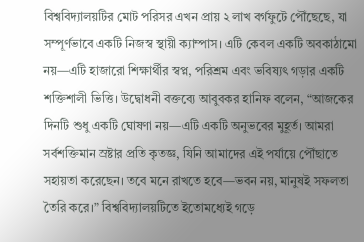বিশ্ববিদ্যালয়টির মোট পরিসর এখন প্রায় ২ লাখ বর্গফুটে পৌঁছেছে, যা সম্পূর্ণভাবে একটি নিজস্ব স্থায়ী ক্যাম্পাস। এটি কেবল একটি অবকাঠামো নয়—এটি হাজারো শিক্ষার্থীর স্বপ্ন, পরিশ্রম এবং ভবিষ্যৎ গড়ার একটি শক্তিশালী ভিত্তি। উদ্বোধনী বক্তব্যে আবুবকর হানিফ বলেন, “আজকের দিনটি শুধু একটি ঘোষণা নয়—এটি একটি অনুভবের মুহূর্ত। আমরা সর্বশক্তিমান স্রষ্টার প্রতি কৃতজ্ঞ, যিনি আমাদের এই পর্যায়ে পৌঁছাতে সহায়তা করেছেন। তবে মনে রাখতে হবে—ভবন নয়, মানুষই সফলতা তৈরি করে।” বিশ্ববিদ্যালয়টিতে ইতোমধ্যেই গড়ে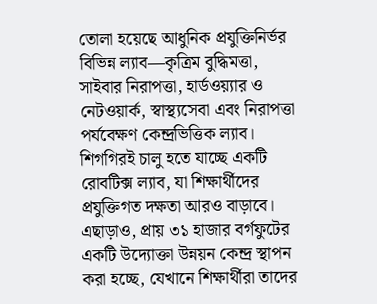তোলা হয়েছে আধুনিক প্রযুক্তিনির্ভর বিভিন্ন ল্যাব—কৃত্রিম বুদ্ধিমত্তা, সাইবার নিরাপত্তা, হার্ডওয়্যার ও নেটওয়ার্ক, স্বাস্থ্যসেবা এবং নিরাপত্তা পর্যবেক্ষণ কেন্দ্রভিত্তিক ল্যাব। শিগগিরই চালু হতে যাচ্ছে একটি রোবটিক্স ল্যাব, যা শিক্ষার্থীদের প্রযুক্তিগত দক্ষতা আরও বাড়াবে। এছাড়াও, প্রায় ৩১ হাজার বর্গফুটের একটি উদ্যোক্তা উন্নয়ন কেন্দ্র স্থাপন করা হচ্ছে, যেখানে শিক্ষার্থীরা তাদের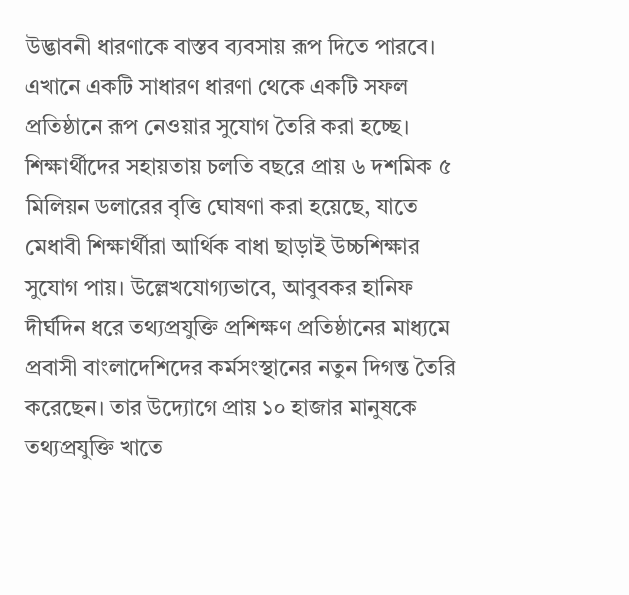উদ্ভাবনী ধারণাকে বাস্তব ব্যবসায় রূপ দিতে পারবে। এখানে একটি সাধারণ ধারণা থেকে একটি সফল প্রতিষ্ঠানে রূপ নেওয়ার সুযোগ তৈরি করা হচ্ছে। শিক্ষার্থীদের সহায়তায় চলতি বছরে প্রায় ৬ দশমিক ৫ মিলিয়ন ডলারের বৃত্তি ঘোষণা করা হয়েছে, যাতে মেধাবী শিক্ষার্থীরা আর্থিক বাধা ছাড়াই উচ্চশিক্ষার সুযোগ পায়। উল্লেখযোগ্যভাবে, আবুবকর হানিফ দীর্ঘদিন ধরে তথ্যপ্রযুক্তি প্রশিক্ষণ প্রতিষ্ঠানের মাধ্যমে প্রবাসী বাংলাদেশিদের কর্মসংস্থানের নতুন দিগন্ত তৈরি করেছেন। তার উদ্যোগে প্রায় ১০ হাজার মানুষকে তথ্যপ্রযুক্তি খাতে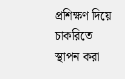প্রশিক্ষণ দিয়ে চাকরিতে স্থাপন করা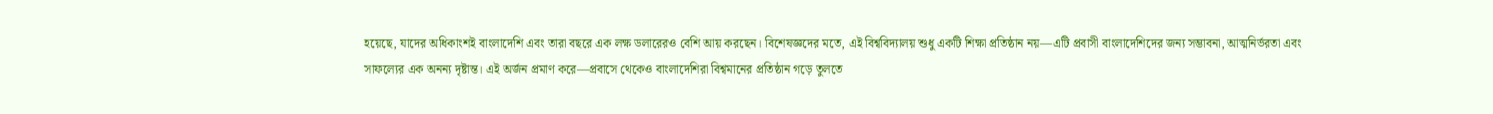হয়েছে, যাদের অধিকাংশই বাংলাদেশি এবং তারা বছরে এক লক্ষ ডলারেরও বেশি আয় করছেন। বিশেষজ্ঞদের মতে, এই বিশ্ববিদ্যালয় শুধু একটি শিক্ষা প্রতিষ্ঠান নয়—এটি প্রবাসী বাংলাদেশিদের জন্য সম্ভাবনা, আত্মনির্ভরতা এবং সাফল্যের এক অনন্য দৃষ্টান্ত। এই অর্জন প্রমাণ করে—প্রবাসে থেকেও বাংলাদেশিরা বিশ্বমানের প্রতিষ্ঠান গড়ে তুলতে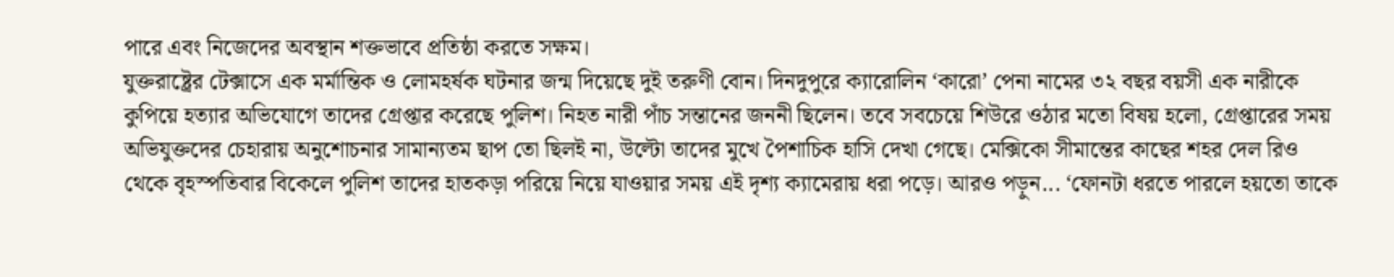পারে এবং নিজেদের অবস্থান শক্তভাবে প্রতিষ্ঠা করতে সক্ষম।
যুক্তরাষ্ট্রের টেক্সাসে এক মর্মান্তিক ও লোমহর্ষক ঘটনার জন্ম দিয়েছে দুই তরুণী বোন। দিনদুপুরে ক্যারোলিন ‘কারো’ পেনা নামের ৩২ বছর বয়সী এক নারীকে কুপিয়ে হত্যার অভিযোগে তাদের গ্রেপ্তার করেছে পুলিশ। নিহত নারী পাঁচ সন্তানের জননী ছিলেন। তবে সবচেয়ে শিউরে ওঠার মতো বিষয় হলো, গ্রেপ্তারের সময় অভিযুক্তদের চেহারায় অনুশোচনার সামান্যতম ছাপ তো ছিলই না, উল্টো তাদের মুখে পৈশাচিক হাসি দেখা গেছে। মেক্সিকো সীমান্তের কাছের শহর দেল রিও থেকে বৃহস্পতিবার বিকেলে পুলিশ তাদের হাতকড়া পরিয়ে নিয়ে যাওয়ার সময় এই দৃশ্য ক্যামেরায় ধরা পড়ে। আরও পড়ুন... ‘ফোনটা ধরতে পারলে হয়তো তাকে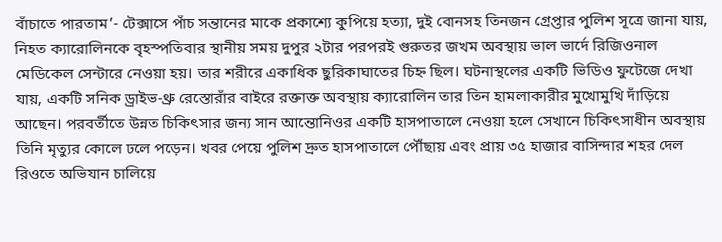বাঁচাতে পারতাম’- টেক্সাসে পাঁচ সন্তানের মাকে প্রকাশ্যে কুপিয়ে হত্যা, দুই বোনসহ তিনজন গ্রেপ্তার পুলিশ সূত্রে জানা যায়, নিহত ক্যারোলিনকে বৃহস্পতিবার স্থানীয় সময় দুপুর ২টার পরপরই গুরুতর জখম অবস্থায় ভাল ভার্দে রিজিওনাল মেডিকেল সেন্টারে নেওয়া হয়। তার শরীরে একাধিক ছুরিকাঘাতের চিহ্ন ছিল। ঘটনাস্থলের একটি ভিডিও ফুটেজে দেখা যায়, একটি সনিক ড্রাইভ-থ্রু রেস্তোরাঁর বাইরে রক্তাক্ত অবস্থায় ক্যারোলিন তার তিন হামলাকারীর মুখোমুখি দাঁড়িয়ে আছেন। পরবর্তীতে উন্নত চিকিৎসার জন্য সান আন্তোনিওর একটি হাসপাতালে নেওয়া হলে সেখানে চিকিৎসাধীন অবস্থায় তিনি মৃত্যুর কোলে ঢলে পড়েন। খবর পেয়ে পুলিশ দ্রুত হাসপাতালে পৌঁছায় এবং প্রায় ৩৫ হাজার বাসিন্দার শহর দেল রিওতে অভিযান চালিয়ে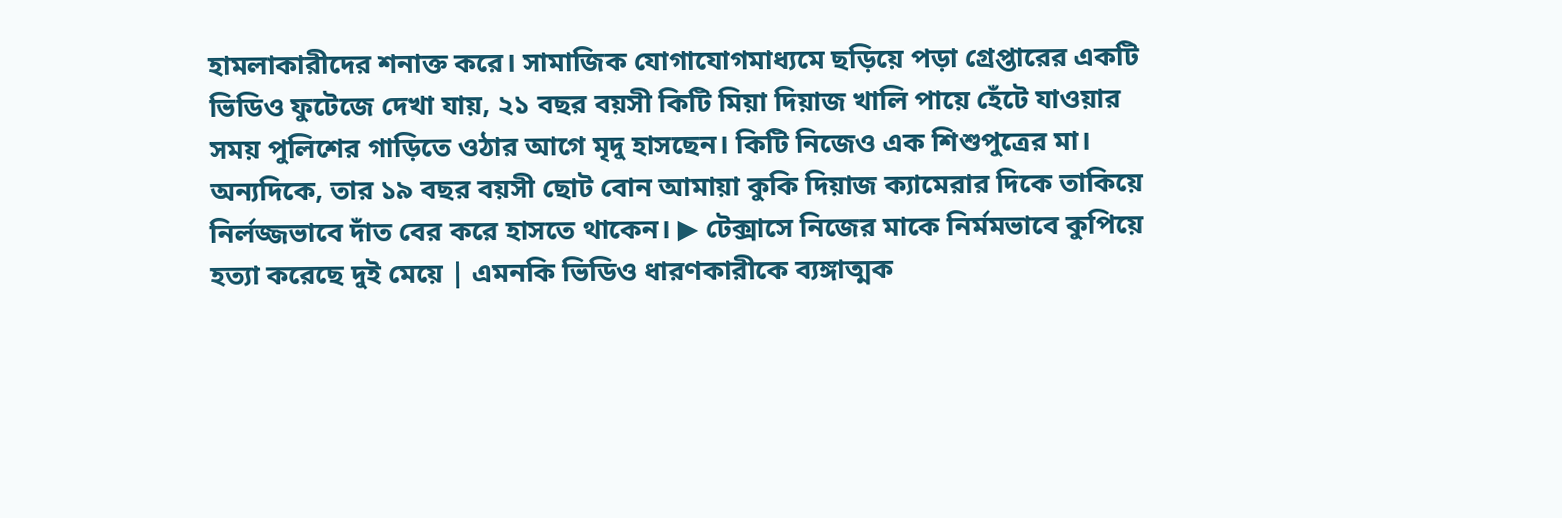হামলাকারীদের শনাক্ত করে। সামাজিক যোগাযোগমাধ্যমে ছড়িয়ে পড়া গ্রেপ্তারের একটি ভিডিও ফুটেজে দেখা যায়, ২১ বছর বয়সী কিটি মিয়া দিয়াজ খালি পায়ে হেঁটে যাওয়ার সময় পুলিশের গাড়িতে ওঠার আগে মৃদু হাসছেন। কিটি নিজেও এক শিশুপুত্রের মা। অন্যদিকে, তার ১৯ বছর বয়সী ছোট বোন আমায়া কুকি দিয়াজ ক্যামেরার দিকে তাকিয়ে নির্লজ্জভাবে দাঁত বের করে হাসতে থাকেন। ▶ টেক্সাসে নিজের মাকে নির্মমভাবে কুপিয়ে হত্যা করেছে দুই মেয়ে | এমনকি ভিডিও ধারণকারীকে ব্যঙ্গাত্মক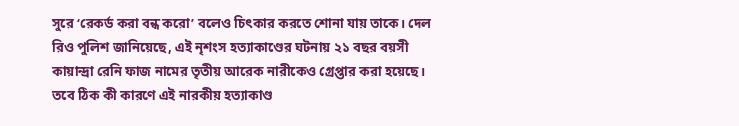সুরে ‘রেকর্ড করা বন্ধ করো’ বলেও চিৎকার করতে শোনা যায় তাকে। দেল রিও পুলিশ জানিয়েছে, এই নৃশংস হত্যাকাণ্ডের ঘটনায় ২১ বছর বয়সী কায়ান্দ্রা রেনি ফাজ নামের তৃতীয় আরেক নারীকেও গ্রেপ্তার করা হয়েছে। তবে ঠিক কী কারণে এই নারকীয় হত্যাকাণ্ড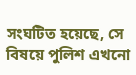সংঘটিত হয়েছে, সে বিষয়ে পুলিশ এখনো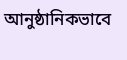আনুষ্ঠানিকভাবে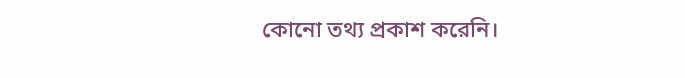কোনো তথ্য প্রকাশ করেনি।